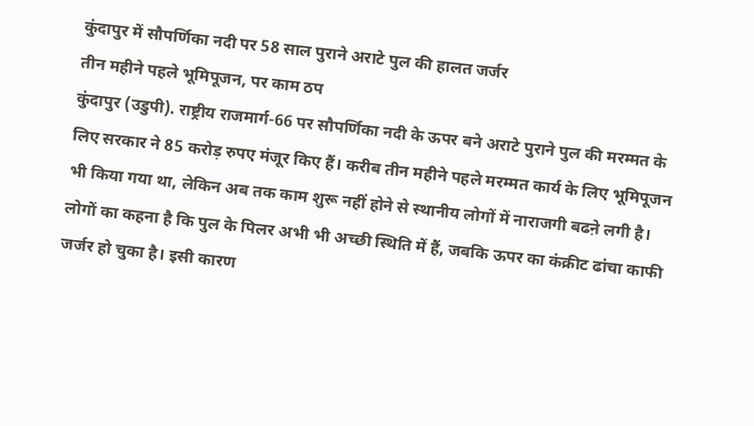कुंदापुर में सौपर्णिका नदी पर 58 साल पुराने अराटे पुल की हालत जर्जर
तीन महीने पहले भूमिपूजन, पर काम ठप
कुंदापुर (उडुपी). राष्ट्रीय राजमार्ग-66 पर सौपर्णिका नदी के ऊपर बने अराटे पुराने पुल की मरम्मत के लिए सरकार ने 85 करोड़ रुपए मंजूर किए हैं। करीब तीन महीने पहले मरम्मत कार्य के लिए भूमिपूजन भी किया गया था, लेकिन अब तक काम शुरू नहीं होने से स्थानीय लोगों में नाराजगी बढऩे लगी है।
लोगों का कहना है कि पुल के पिलर अभी भी अच्छी स्थिति में हैं, जबकि ऊपर का कंक्रीट ढांचा काफी जर्जर हो चुका है। इसी कारण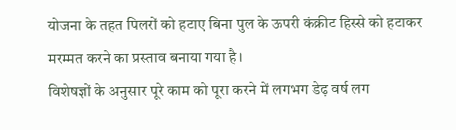योजना के तहत पिलरों को हटाए बिना पुल के ऊपरी कंक्रीट हिस्से को हटाकर मरम्मत करने का प्रस्ताव बनाया गया है।
विशेषज्ञों के अनुसार पूरे काम को पूरा करने में लगभग डेढ़ वर्ष लग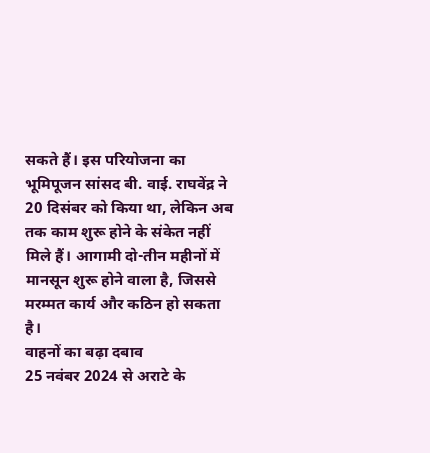सकते हैं। इस परियोजना का भूमिपूजन सांसद बी. वाई. राघवेंद्र ने 20 दिसंबर को किया था, लेकिन अब तक काम शुरू होने के संकेत नहीं मिले हैं। आगामी दो-तीन महीनों में मानसून शुरू होने वाला है, जिससे मरम्मत कार्य और कठिन हो सकता है।
वाहनों का बढ़ा दबाव
25 नवंबर 2024 से अराटे के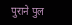पुराने पुल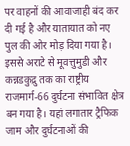पर वाहनों की आवाजाही बंद कर दी गई है और यातायात को नए पुल की ओर मोड़ दिया गया है। इससे अराटे से मूवत्तुमुडी और कन्नडकुद्रु तक का राष्ट्रीय राजमार्ग-66 दुर्घटना संभावित क्षेत्र बन गया है। यहां लगातार ट्रैफिक जाम और दुर्घटनाओं की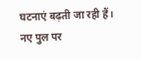घटनाएं बढ़ती जा रही हैं।
नए पुल पर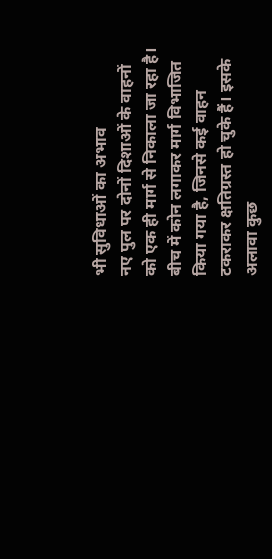भी सुविधाओं का अभाव
नए पुल पर दोनों दिशाओं के वाहनों को एक ही मार्ग से निकाला जा रहा है। बीच में कोन लगाकर मार्ग विभाजित किया गया है, जिनसे कई वाहन टकराकर क्षतिग्रस्त हो चुके हैं। इसके अलावा कुछ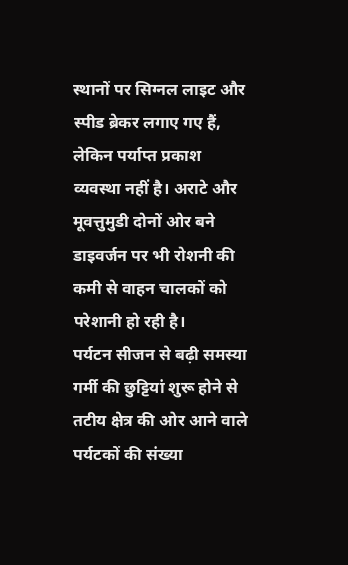स्थानों पर सिग्नल लाइट और स्पीड ब्रेकर लगाए गए हैं, लेकिन पर्याप्त प्रकाश व्यवस्था नहीं है। अराटे और मूवत्तुमुडी दोनों ओर बने डाइवर्जन पर भी रोशनी की कमी से वाहन चालकों को परेशानी हो रही है।
पर्यटन सीजन से बढ़ी समस्या
गर्मी की छुट्टियां शुरू होने से तटीय क्षेत्र की ओर आने वाले पर्यटकों की संख्या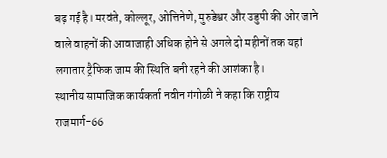बढ़ गई है। मरवंते, कोल्लूर, ओत्तिनेणे, मुरुडेश्वर और उडुपी की ओर जाने वाले वाहनों की आवाजाही अधिक होने से अगले दो महीनों तक यहां लगातार ट्रैफिक जाम की स्थिति बनी रहने की आशंका है।
स्थानीय सामाजिक कार्यकर्ता नवीन गंगोळी ने कहा कि राष्ट्रीय राजमार्ग-66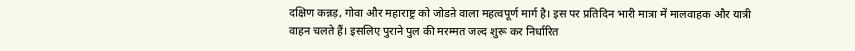दक्षिण कन्नड़, गोवा और महाराष्ट्र को जोडऩे वाला महत्वपूर्ण मार्ग है। इस पर प्रतिदिन भारी मात्रा में मालवाहक और यात्री वाहन चलते हैं। इसलिए पुराने पुल की मरम्मत जल्द शुरू कर निर्धारित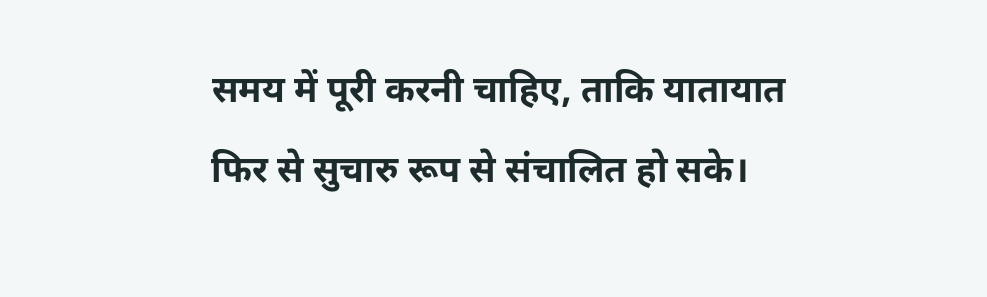समय में पूरी करनी चाहिए, ताकि यातायात फिर से सुचारु रूप से संचालित हो सके।